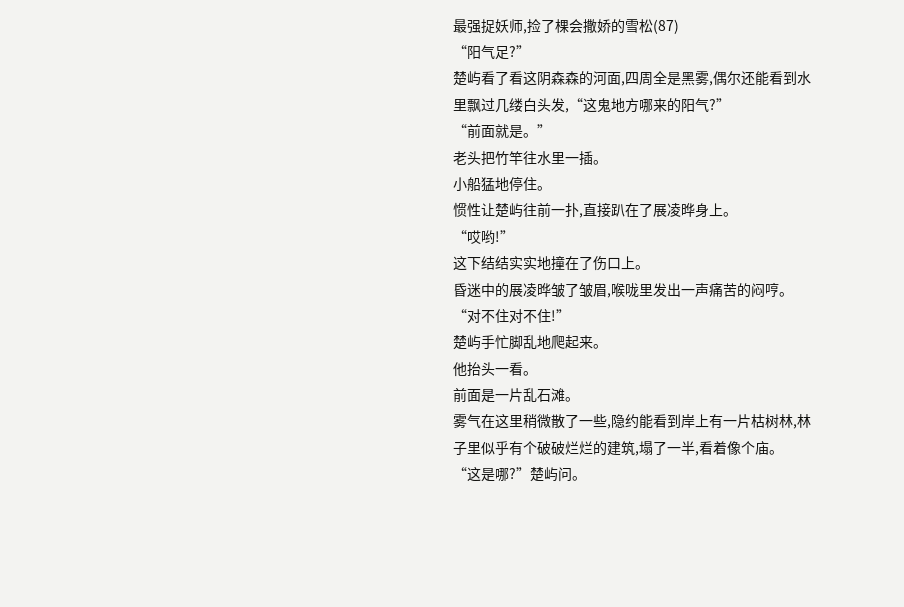最强捉妖师,捡了棵会撒娇的雪松(87)
“阳气足?”
楚屿看了看这阴森森的河面,四周全是黑雾,偶尔还能看到水里飘过几缕白头发,“这鬼地方哪来的阳气?”
“前面就是。”
老头把竹竿往水里一插。
小船猛地停住。
惯性让楚屿往前一扑,直接趴在了展凌晔身上。
“哎哟!”
这下结结实实地撞在了伤口上。
昏迷中的展凌晔皱了皱眉,喉咙里发出一声痛苦的闷哼。
“对不住对不住!”
楚屿手忙脚乱地爬起来。
他抬头一看。
前面是一片乱石滩。
雾气在这里稍微散了一些,隐约能看到岸上有一片枯树林,林子里似乎有个破破烂烂的建筑,塌了一半,看着像个庙。
“这是哪?”楚屿问。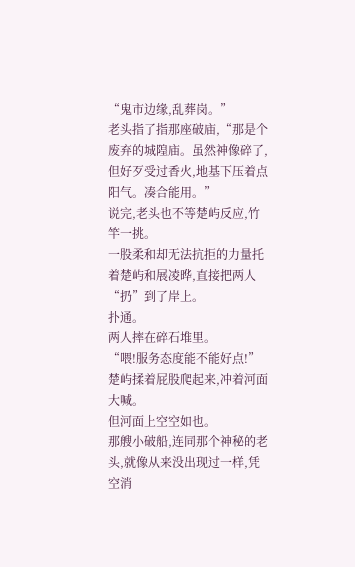“鬼市边缘,乱葬岗。”
老头指了指那座破庙,“那是个废弃的城隍庙。虽然神像碎了,但好歹受过香火,地基下压着点阳气。凑合能用。”
说完,老头也不等楚屿反应,竹竿一挑。
一股柔和却无法抗拒的力量托着楚屿和展凌晔,直接把两人“扔”到了岸上。
扑通。
两人摔在碎石堆里。
“喂!服务态度能不能好点!”
楚屿揉着屁股爬起来,冲着河面大喊。
但河面上空空如也。
那艘小破船,连同那个神秘的老头,就像从来没出现过一样,凭空消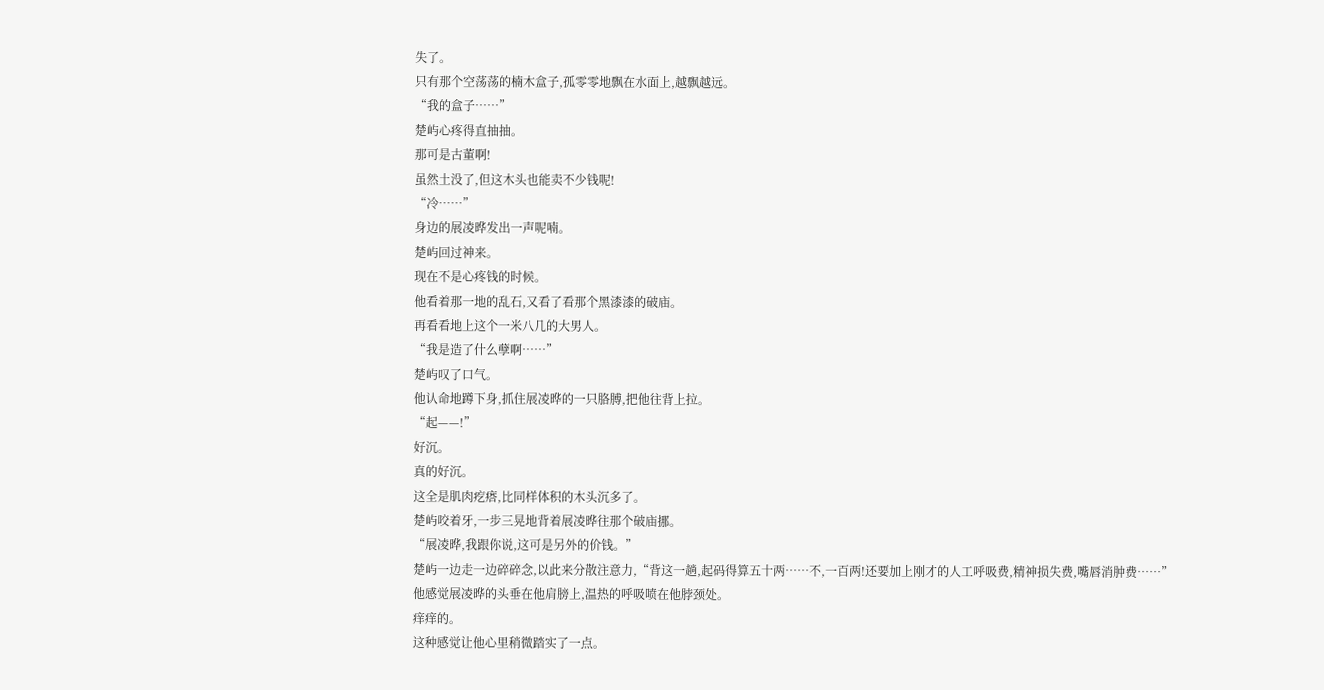失了。
只有那个空荡荡的楠木盒子,孤零零地飘在水面上,越飘越远。
“我的盒子……”
楚屿心疼得直抽抽。
那可是古董啊!
虽然土没了,但这木头也能卖不少钱呢!
“冷……”
身边的展凌晔发出一声呢喃。
楚屿回过神来。
现在不是心疼钱的时候。
他看着那一地的乱石,又看了看那个黑漆漆的破庙。
再看看地上这个一米八几的大男人。
“我是造了什么孽啊……”
楚屿叹了口气。
他认命地蹲下身,抓住展凌晔的一只胳膊,把他往背上拉。
“起——!”
好沉。
真的好沉。
这全是肌肉疙瘩,比同样体积的木头沉多了。
楚屿咬着牙,一步三晃地背着展凌晔往那个破庙挪。
“展凌晔,我跟你说,这可是另外的价钱。”
楚屿一边走一边碎碎念,以此来分散注意力,“背这一趟,起码得算五十两……不,一百两!还要加上刚才的人工呼吸费,精神损失费,嘴唇消肿费……”
他感觉展凌晔的头垂在他肩膀上,温热的呼吸喷在他脖颈处。
痒痒的。
这种感觉让他心里稍微踏实了一点。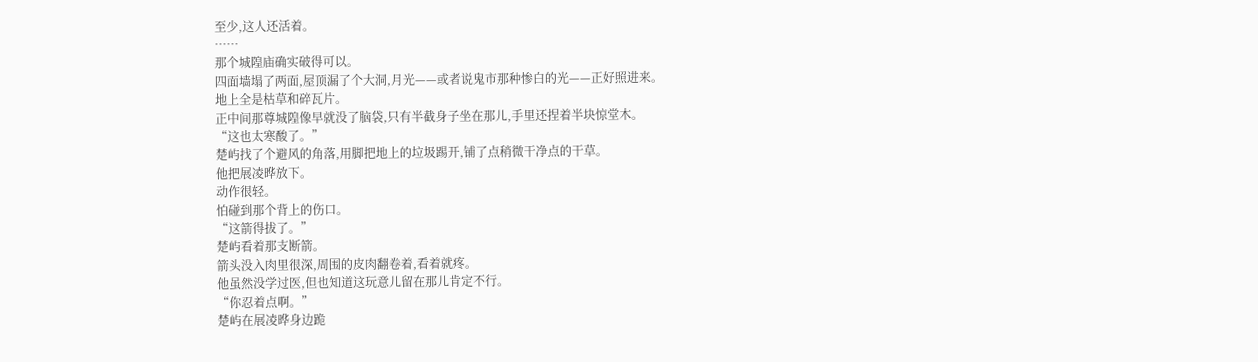至少,这人还活着。
……
那个城隍庙确实破得可以。
四面墙塌了两面,屋顶漏了个大洞,月光——或者说鬼市那种惨白的光——正好照进来。
地上全是枯草和碎瓦片。
正中间那尊城隍像早就没了脑袋,只有半截身子坐在那儿,手里还捏着半块惊堂木。
“这也太寒酸了。”
楚屿找了个避风的角落,用脚把地上的垃圾踢开,铺了点稍微干净点的干草。
他把展凌晔放下。
动作很轻。
怕碰到那个背上的伤口。
“这箭得拔了。”
楚屿看着那支断箭。
箭头没入肉里很深,周围的皮肉翻卷着,看着就疼。
他虽然没学过医,但也知道这玩意儿留在那儿肯定不行。
“你忍着点啊。”
楚屿在展凌晔身边跪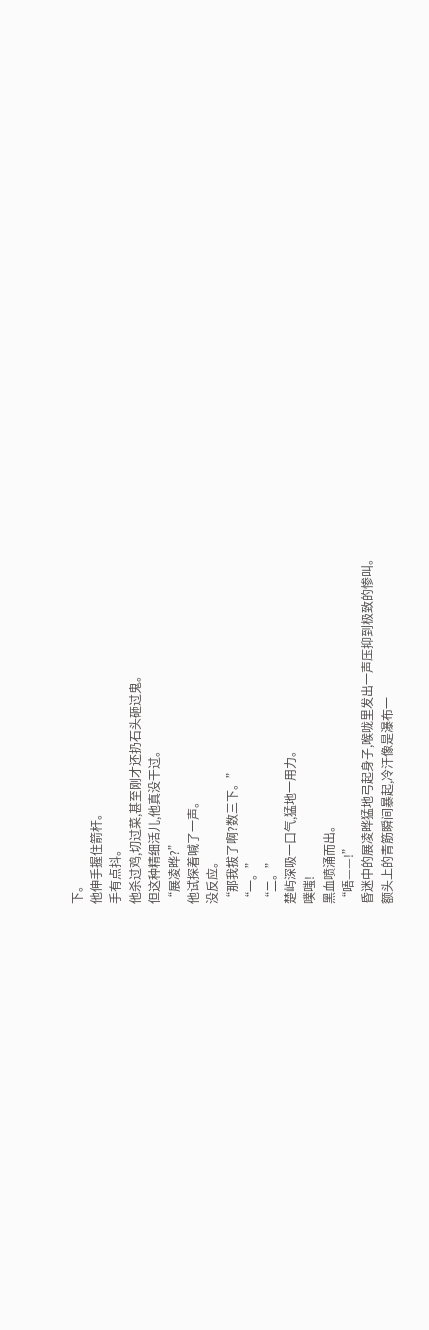下。
他伸手握住箭杆。
手有点抖。
他杀过鸡,切过菜,甚至刚才还扔石头砸过鬼。
但这种精细活儿,他真没干过。
“展凌晔?”
他试探着喊了一声。
没反应。
“那我拔了啊?数三下。”
“一。”
“二。”
楚屿深吸一口气,猛地一用力。
噗嗤!
黑血喷涌而出。
“唔——!”
昏迷中的展凌晔猛地弓起身子,喉咙里发出一声压抑到极致的惨叫。
额头上的青筋瞬间暴起,冷汗像是瀑布一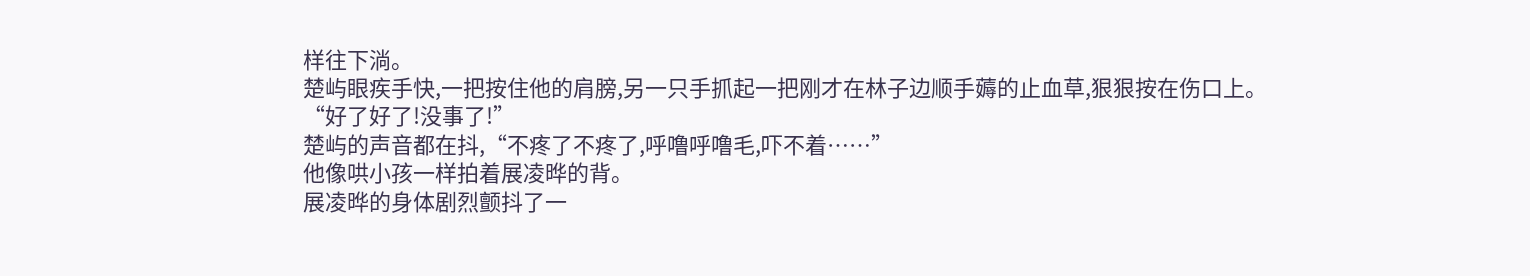样往下淌。
楚屿眼疾手快,一把按住他的肩膀,另一只手抓起一把刚才在林子边顺手薅的止血草,狠狠按在伤口上。
“好了好了!没事了!”
楚屿的声音都在抖,“不疼了不疼了,呼噜呼噜毛,吓不着……”
他像哄小孩一样拍着展凌晔的背。
展凌晔的身体剧烈颤抖了一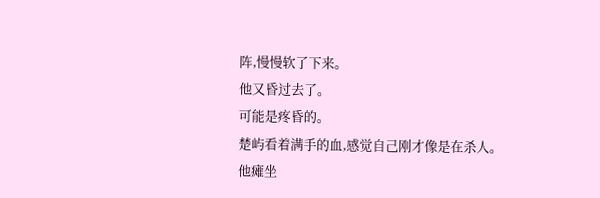阵,慢慢软了下来。
他又昏过去了。
可能是疼昏的。
楚屿看着满手的血,感觉自己刚才像是在杀人。
他瘫坐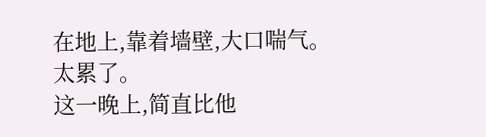在地上,靠着墙壁,大口喘气。
太累了。
这一晚上,简直比他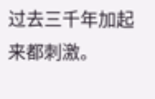过去三千年加起来都刺激。